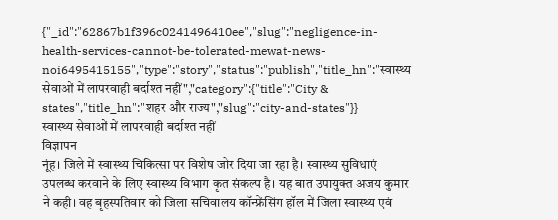{"_id":"62867b1f396c0241496410ee","slug":"negligence-in-health-services-cannot-be-tolerated-mewat-news-noi6495415155","type":"story","status":"publish","title_hn":"स्वास्थ्य सेवाओं में लापरवाही बर्दाश्त नहीं","category":{"title":"City & states","title_hn":"शहर और राज्य","slug":"city-and-states"}}
स्वास्थ्य सेवाओं में लापरवाही बर्दाश्त नहीं
विज्ञापन
नूंह। जिले में स्वास्थ्य चिकित्सा पर विशेष जोर दिया जा रहा है। स्वास्थ्य सुविधाएं उपलब्ध करवाने के लिए स्वास्थ्य विभाग कृत संकल्प है। यह बात उपायुक्त अजय कुमार ने कही। वह बृहस्पतिवार को जिला सचिवालय कॉन्फ्रेंसिंग हॉल में जिला स्वास्थ्य एवं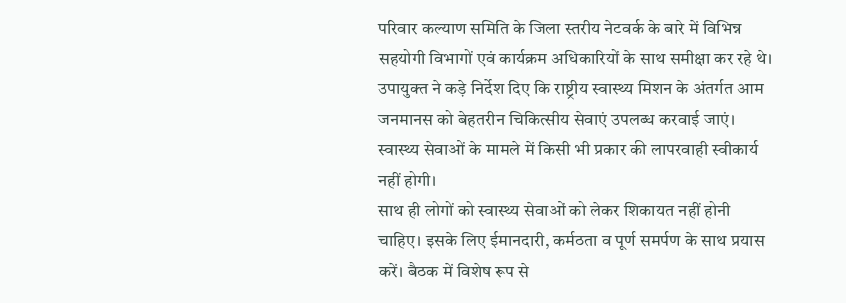परिवार कल्याण समिति के जिला स्तरीय नेटवर्क के बारे में विभिन्न सहयोगी विभागों एवं कार्यक्रम अधिकारियों के साथ समीक्षा कर रहे थे। उपायुक्त ने कड़े निर्देश दिए कि राष्ट्रीय स्वास्थ्य मिशन के अंतर्गत आम जनमानस को बेहतरीन चिकित्सीय सेवाएं उपलब्ध करवाई जाएं। स्वास्थ्य सेवाओं के मामले में किसी भी प्रकार की लापरवाही स्वीकार्य नहीं होगी।
साथ ही लोगों को स्वास्थ्य सेवाओं को लेकर शिकायत नहीं होनी चाहिए। इसके लिए ईमानदारी, कर्मठता व पूर्ण समर्पण के साथ प्रयास करें। बैठक में विशेष रूप से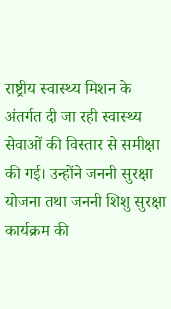राष्ट्रीय स्वास्थ्य मिशन के अंतर्गत दी जा रही स्वास्थ्य सेवाओं की विस्तार से समीक्षा की गई। उन्होंने जननी सुरक्षा योजना तथा जननी शिशु सुरक्षा कार्यक्रम की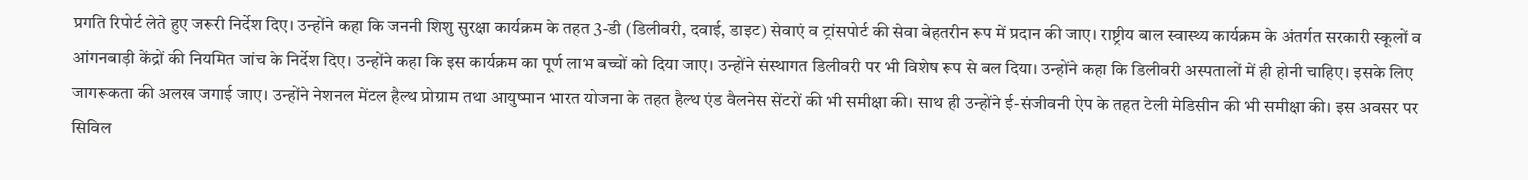प्रगति रिपोर्ट लेते हुए जरूरी निर्देश दिए। उन्होंने कहा कि जननी शिशु सुरक्षा कार्यक्रम के तहत 3-डी (डिलीवरी, दवाई, डाइट) सेवाएं व ट्रांसपोर्ट की सेवा बेहतरीन रूप में प्रदान की जाए। राष्ट्रीय बाल स्वास्थ्य कार्यक्रम के अंतर्गत सरकारी स्कूलों व आंगनबाड़ी केंद्रों की नियमित जांच के निर्देश दिए। उन्होंने कहा कि इस कार्यक्रम का पूर्ण लाभ बच्चों को दिया जाए। उन्होंने संस्थागत डिलीवरी पर भी विशेष रूप से बल दिया। उन्होंने कहा कि डिलीवरी अस्पतालों में ही होनी चाहिए। इसके लिए जागरूकता की अलख जगाई जाए। उन्होंने नेशनल मेंटल हैल्थ प्रोग्राम तथा आयुष्मान भारत योजना के तहत हैल्थ एंड वैलनेस सेंटरों की भी समीक्षा की। साथ ही उन्होंने ई-संजीवनी ऐप के तहत टेली मेडिसीन की भी समीक्षा की। इस अवसर पर सिविल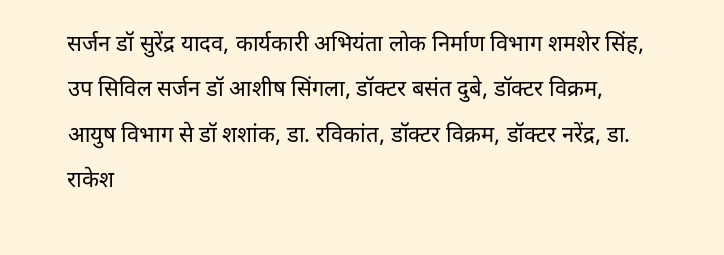सर्जन डॉ सुरेंद्र यादव, कार्यकारी अभियंता लोक निर्माण विभाग शमशेर सिंह, उप सिविल सर्जन डॉ आशीष सिंगला, डॉक्टर बसंत दुबे, डॉक्टर विक्रम, आयुष विभाग से डॉ शशांक, डा. रविकांत, डॉक्टर विक्रम, डॉक्टर नरेंद्र, डा. राकेश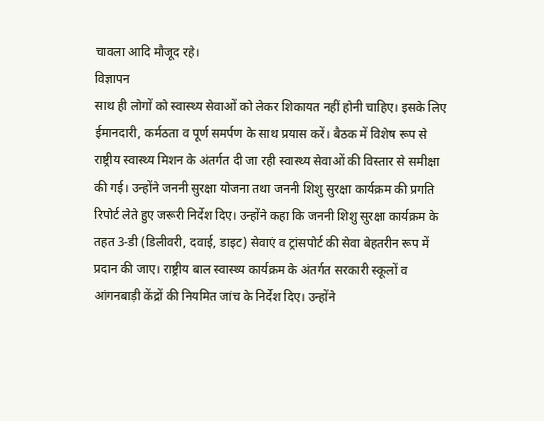चावला आदि मौजूद रहे।
विज्ञापन
साथ ही लोगों को स्वास्थ्य सेवाओं को लेकर शिकायत नहीं होनी चाहिए। इसके लिए ईमानदारी, कर्मठता व पूर्ण समर्पण के साथ प्रयास करें। बैठक में विशेष रूप से राष्ट्रीय स्वास्थ्य मिशन के अंतर्गत दी जा रही स्वास्थ्य सेवाओं की विस्तार से समीक्षा की गई। उन्होंने जननी सुरक्षा योजना तथा जननी शिशु सुरक्षा कार्यक्रम की प्रगति रिपोर्ट लेते हुए जरूरी निर्देश दिए। उन्होंने कहा कि जननी शिशु सुरक्षा कार्यक्रम के तहत 3-डी (डिलीवरी, दवाई, डाइट) सेवाएं व ट्रांसपोर्ट की सेवा बेहतरीन रूप में प्रदान की जाए। राष्ट्रीय बाल स्वास्थ्य कार्यक्रम के अंतर्गत सरकारी स्कूलों व आंगनबाड़ी केंद्रों की नियमित जांच के निर्देश दिए। उन्होंने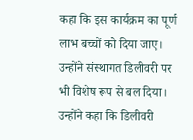कहा कि इस कार्यक्रम का पूर्ण लाभ बच्चों को दिया जाए। उन्होंने संस्थागत डिलीवरी पर भी विशेष रूप से बल दिया। उन्होंने कहा कि डिलीवरी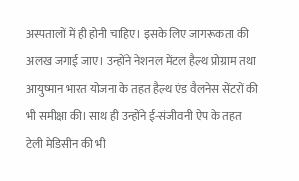अस्पतालों में ही होनी चाहिए। इसके लिए जागरूकता की अलख जगाई जाए। उन्होंने नेशनल मेंटल हैल्थ प्रोग्राम तथा आयुष्मान भारत योजना के तहत हैल्थ एंड वैलनेस सेंटरों की भी समीक्षा की। साथ ही उन्होंने ई-संजीवनी ऐप के तहत टेली मेडिसीन की भी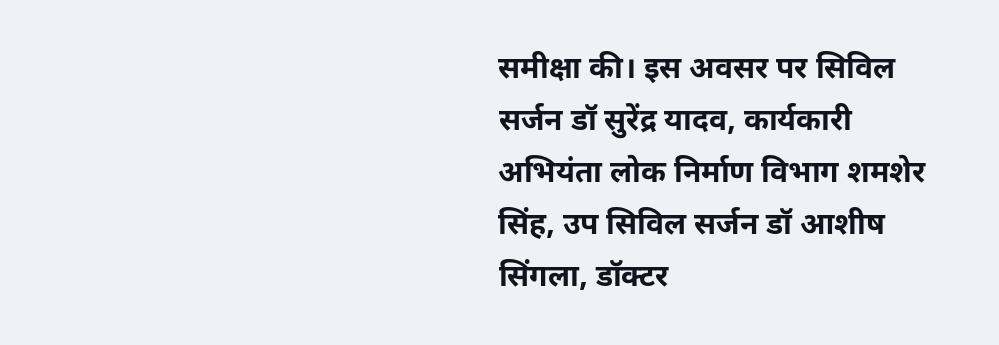समीक्षा की। इस अवसर पर सिविल सर्जन डॉ सुरेंद्र यादव, कार्यकारी अभियंता लोक निर्माण विभाग शमशेर सिंह, उप सिविल सर्जन डॉ आशीष सिंगला, डॉक्टर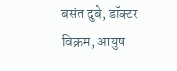बसंत दुबे, डॉक्टर विक्रम, आयुष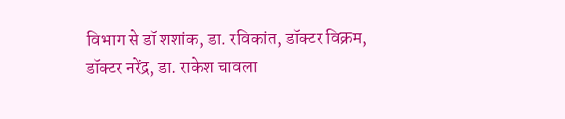विभाग से डॉ शशांक, डा. रविकांत, डॉक्टर विक्रम, डॉक्टर नरेंद्र, डा. राकेश चावला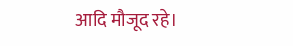आदि मौजूद रहे।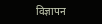विज्ञापन